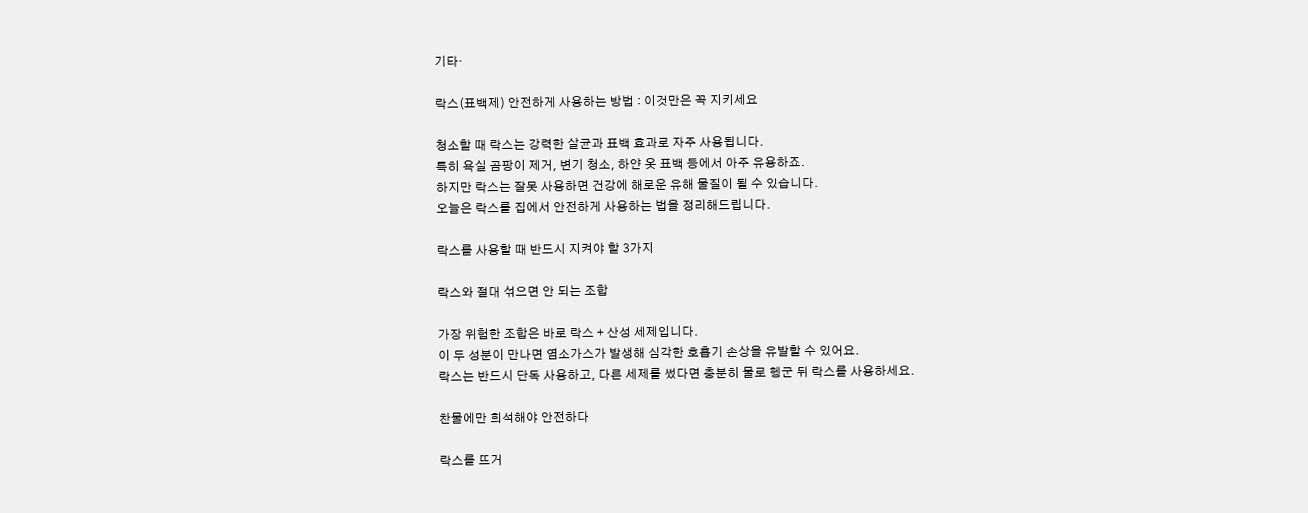기타·

락스(표백제) 안전하게 사용하는 방법 : 이것만은 꼭 지키세요

청소할 때 락스는 강력한 살균과 표백 효과로 자주 사용됩니다.
특히 욕실 곰팡이 제거, 변기 청소, 하얀 옷 표백 등에서 아주 유용하죠.
하지만 락스는 잘못 사용하면 건강에 해로운 유해 물질이 될 수 있습니다.
오늘은 락스를 집에서 안전하게 사용하는 법을 정리해드립니다.

락스를 사용할 때 반드시 지켜야 할 3가지

락스와 절대 섞으면 안 되는 조합

가장 위험한 조합은 바로 락스 + 산성 세제입니다.
이 두 성분이 만나면 염소가스가 발생해 심각한 호흡기 손상을 유발할 수 있어요.
락스는 반드시 단독 사용하고, 다른 세제를 썼다면 충분히 물로 헹군 뒤 락스를 사용하세요.

찬물에만 희석해야 안전하다

락스를 뜨거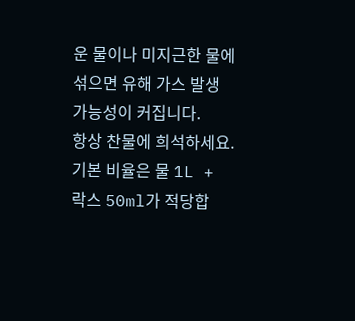운 물이나 미지근한 물에 섞으면 유해 가스 발생 가능성이 커집니다.
항상 찬물에 희석하세요.
기본 비율은 물 1L + 락스 50ml가 적당합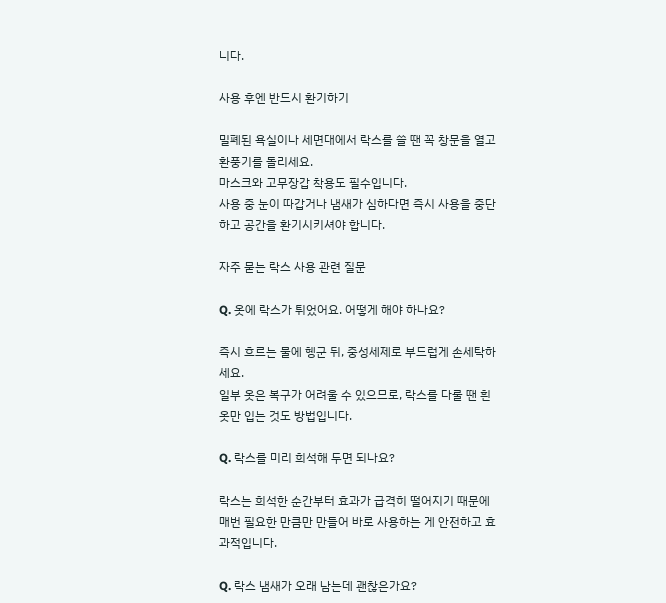니다.

사용 후엔 반드시 환기하기

밀폐된 욕실이나 세면대에서 락스를 쓸 땐 꼭 창문을 열고 환풍기를 돌리세요.
마스크와 고무장갑 착용도 필수입니다.
사용 중 눈이 따갑거나 냄새가 심하다면 즉시 사용을 중단하고 공간을 환기시키셔야 합니다.

자주 묻는 락스 사용 관련 질문

Q. 옷에 락스가 튀었어요. 어떻게 해야 하나요?

즉시 흐르는 물에 헹군 뒤, 중성세제로 부드럽게 손세탁하세요.
일부 옷은 복구가 어려울 수 있으므로, 락스를 다룰 땐 흰 옷만 입는 것도 방법입니다.

Q. 락스를 미리 희석해 두면 되나요?

락스는 희석한 순간부터 효과가 급격히 떨어지기 때문에
매번 필요한 만큼만 만들어 바로 사용하는 게 안전하고 효과적입니다.

Q. 락스 냄새가 오래 남는데 괜찮은가요?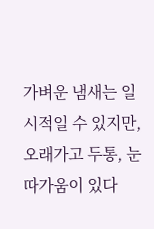가벼운 냄새는 일시적일 수 있지만,
오래가고 두통, 눈 따가움이 있다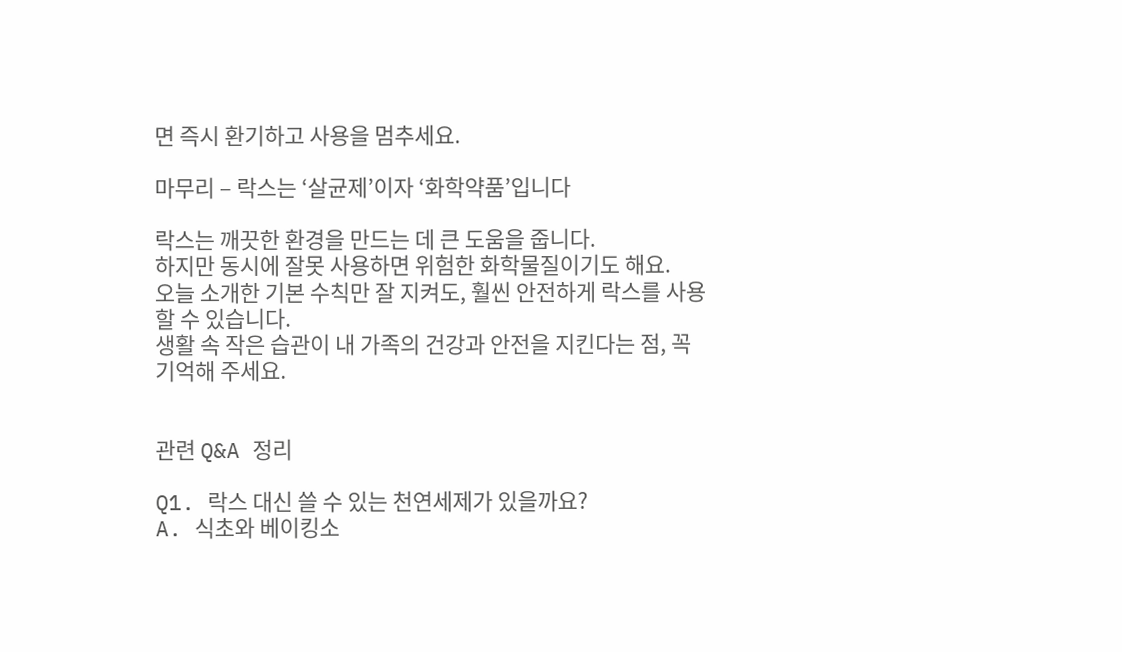면 즉시 환기하고 사용을 멈추세요.

마무리 – 락스는 ‘살균제’이자 ‘화학약품’입니다

락스는 깨끗한 환경을 만드는 데 큰 도움을 줍니다.
하지만 동시에 잘못 사용하면 위험한 화학물질이기도 해요.
오늘 소개한 기본 수칙만 잘 지켜도, 훨씬 안전하게 락스를 사용할 수 있습니다.
생활 속 작은 습관이 내 가족의 건강과 안전을 지킨다는 점, 꼭 기억해 주세요.


관련 Q&A 정리

Q1. 락스 대신 쓸 수 있는 천연세제가 있을까요?
A. 식초와 베이킹소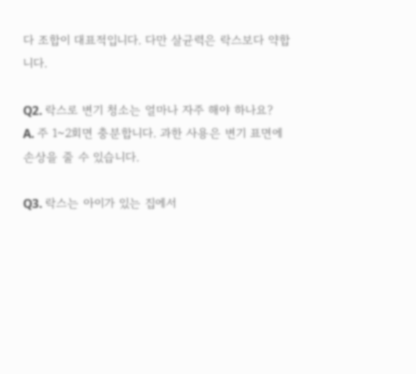다 조합이 대표적입니다. 다만 살균력은 락스보다 약합니다.

Q2. 락스로 변기 청소는 얼마나 자주 해야 하나요?
A. 주 1~2회면 충분합니다. 과한 사용은 변기 표면에 손상을 줄 수 있습니다.

Q3. 락스는 아이가 있는 집에서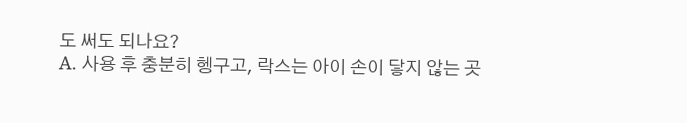도 써도 되나요?
A. 사용 후 충분히 헹구고, 락스는 아이 손이 닿지 않는 곳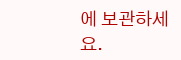에 보관하세요.